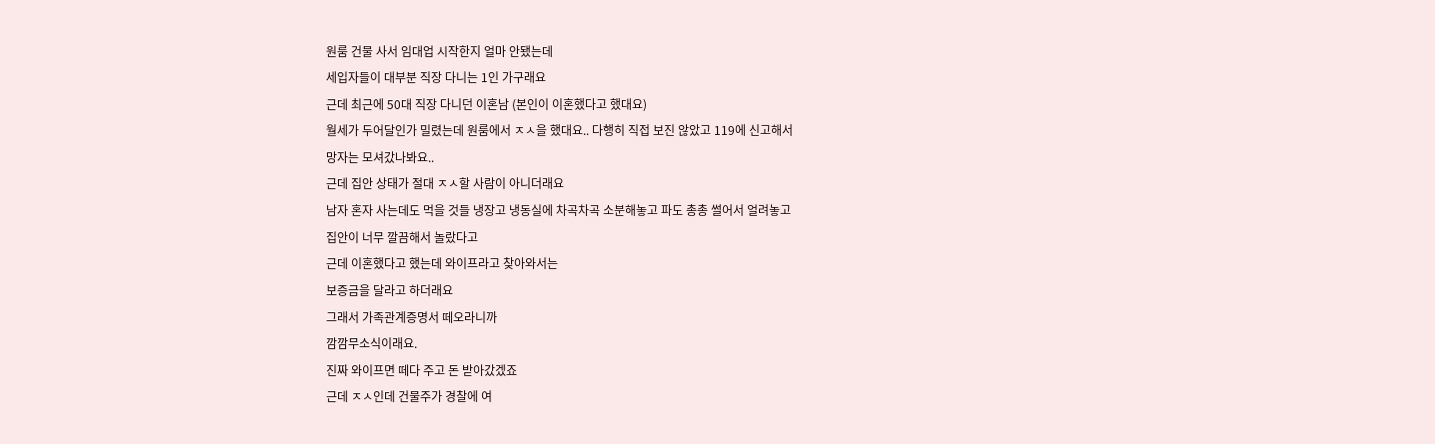원룸 건물 사서 임대업 시작한지 얼마 안됐는데
세입자들이 대부분 직장 다니는 1인 가구래요
근데 최근에 50대 직장 다니던 이혼남 (본인이 이혼했다고 했대요)
월세가 두어달인가 밀렸는데 원룸에서 ㅈㅅ을 했대요.. 다행히 직접 보진 않았고 119에 신고해서
망자는 모셔갔나봐요..
근데 집안 상태가 절대 ㅈㅅ할 사람이 아니더래요
남자 혼자 사는데도 먹을 것들 냉장고 냉동실에 차곡차곡 소분해놓고 파도 총총 썰어서 얼려놓고
집안이 너무 깔끔해서 놀랐다고
근데 이혼했다고 했는데 와이프라고 찾아와서는
보증금을 달라고 하더래요
그래서 가족관계증명서 떼오라니까
깜깜무소식이래요.
진짜 와이프면 떼다 주고 돈 받아갔겠죠
근데 ㅈㅅ인데 건물주가 경찰에 여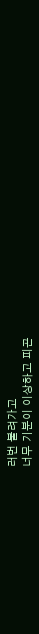러번 불려가고
너무 기분이 이상하고 피곤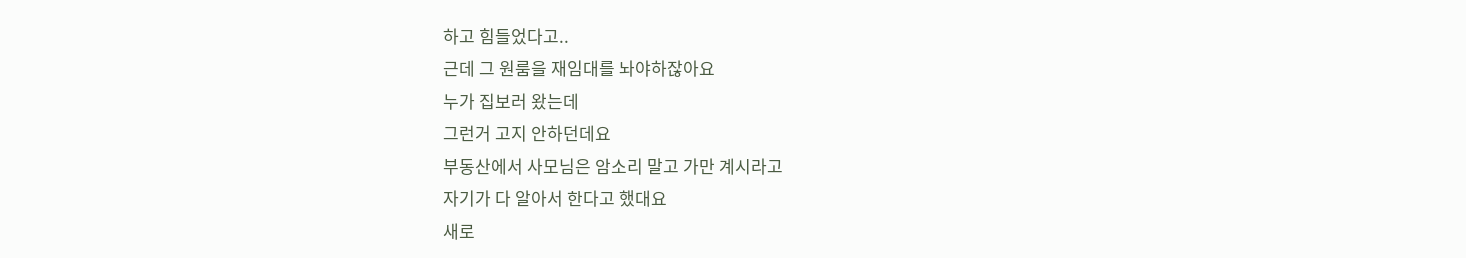하고 힘들었다고..
근데 그 원룸을 재임대를 놔야하잖아요
누가 집보러 왔는데
그런거 고지 안하던데요
부동산에서 사모님은 암소리 말고 가만 계시라고
자기가 다 알아서 한다고 했대요
새로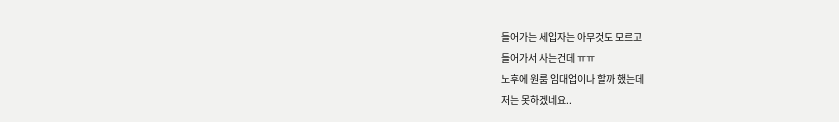들어가는 세입자는 아무것도 모르고
들어가서 사는건데 ㅠㅠ
노후에 원룸 임대업이나 할까 했는데
저는 못하겠네요..